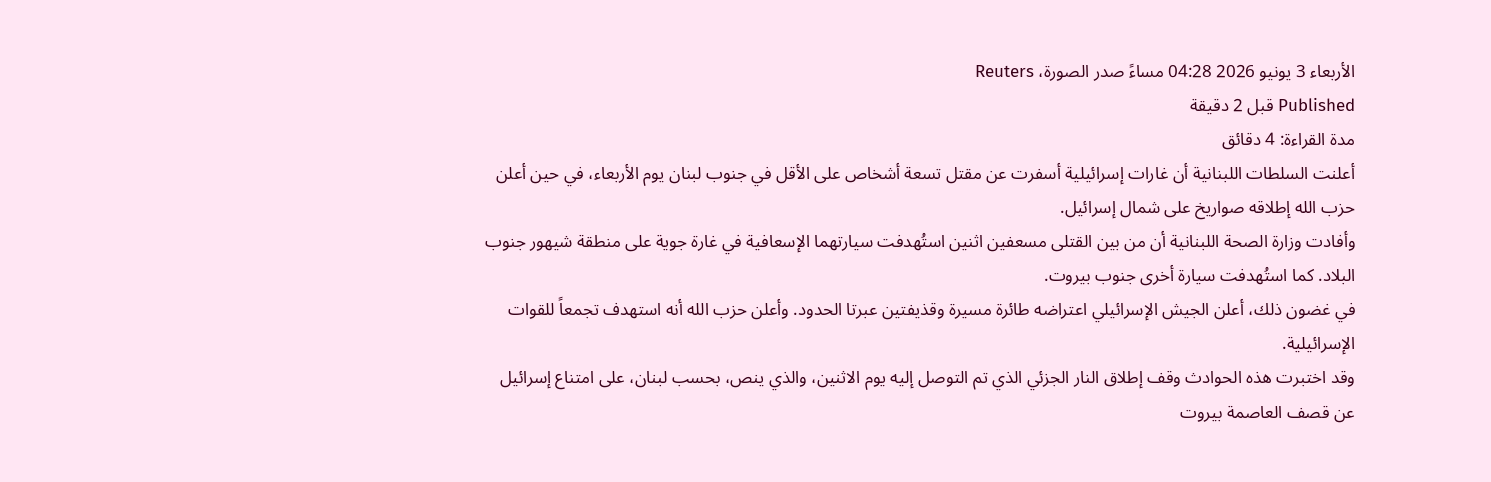الأربعاء 3 يونيو 2026 04:28 مساءً صدر الصورة، Reuters
Published قبل 2 دقيقة
مدة القراءة: 4 دقائق
أعلنت السلطات اللبنانية أن غارات إسرائيلية أسفرت عن مقتل تسعة أشخاص على الأقل في جنوب لبنان يوم الأربعاء، في حين أعلن حزب الله إطلاقه صواريخ على شمال إسرائيل.
وأفادت وزارة الصحة اللبنانية أن من بين القتلى مسعفين اثنين استُهدفت سيارتهما الإسعافية في غارة جوية على منطقة شيهور جنوب البلاد. كما استُهدفت سيارة أخرى جنوب بيروت.
في غضون ذلك، أعلن الجيش الإسرائيلي اعتراضه طائرة مسيرة وقذيفتين عبرتا الحدود. وأعلن حزب الله أنه استهدف تجمعاً للقوات الإسرائيلية.
وقد اختبرت هذه الحوادث وقف إطلاق النار الجزئي الذي تم التوصل إليه يوم الاثنين، والذي ينص، بحسب لبنان، على امتناع إسرائيل عن قصف العاصمة بيروت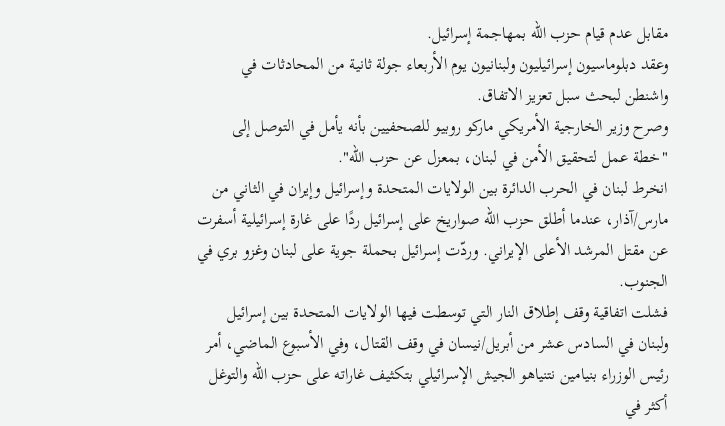مقابل عدم قيام حزب الله بمهاجمة إسرائيل.
وعقد دبلوماسيون إسرائيليون ولبنانيون يوم الأربعاء جولة ثانية من المحادثات في واشنطن لبحث سبل تعزيز الاتفاق.
وصرح وزير الخارجية الأمريكي ماركو روبيو للصحفيين بأنه يأمل في التوصل إلى "خطة عمل لتحقيق الأمن في لبنان، بمعزل عن حزب الله".
انخرط لبنان في الحرب الدائرة بين الولايات المتحدة وإسرائيل وإيران في الثاني من مارس/آذار، عندما أطلق حزب الله صواريخ على إسرائيل ردًا على غارة إسرائيلية أسفرت عن مقتل المرشد الأعلى الإيراني. وردّت إسرائيل بحملة جوية على لبنان وغزو بري في الجنوب.
فشلت اتفاقية وقف إطلاق النار التي توسطت فيها الولايات المتحدة بين إسرائيل ولبنان في السادس عشر من أبريل/نيسان في وقف القتال، وفي الأسبوع الماضي، أمر رئيس الوزراء بنيامين نتنياهو الجيش الإسرائيلي بتكثيف غاراته على حزب الله والتوغل أكثر في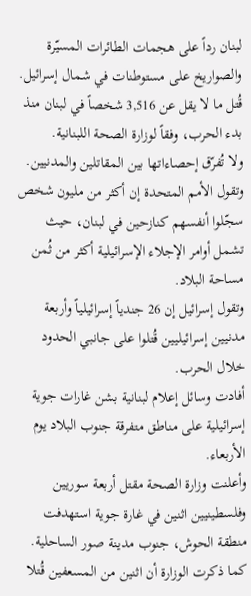لبنان رداً على هجمات الطائرات المسيّرة والصواريخ على مستوطنات في شمال إسرائيل.
قُتل ما لا يقل عن 3,516 شخصاً في لبنان منذ بدء الحرب، وفقاً لوزارة الصحة اللبنانية.
ولا تُفرّق إحصاءاتها بين المقاتلين والمدنيين.
وتقول الأمم المتحدة إن أكثر من مليون شخص سجّلوا أنفسهم كنازحين في لبنان، حيث تشمل أوامر الإجلاء الإسرائيلية أكثر من ثُمن مساحة البلاد.
وتقول إسرائيل إن 26 جندياً إسرائيلياً وأربعة مدنيين إسرائيليين قُتلوا على جانبي الحدود خلال الحرب.
أفادت وسائل إعلام لبنانية بشن غارات جوية إسرائيلية على مناطق متفرقة جنوب البلاد يوم الأربعاء.
وأعلنت وزارة الصحة مقتل أربعة سوريين وفلسطينيين اثنين في غارة جوية استهدفت منطقة الحوش، جنوب مدينة صور الساحلية.
كما ذكرت الوزارة أن اثنين من المسعفين قُتلا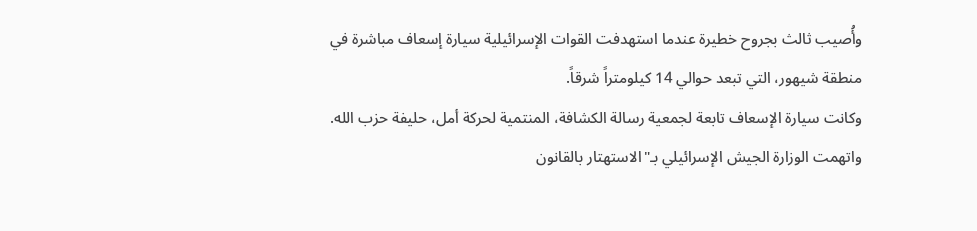وأُصيب ثالث بجروح خطيرة عندما استهدفت القوات الإسرائيلية سيارة إسعاف مباشرة في منطقة شيهور، التي تبعد حوالي 14 كيلومتراً شرقاً.
وكانت سيارة الإسعاف تابعة لجمعية رسالة الكشافة، المنتمية لحركة أمل، حليفة حزب الله.
واتهمت الوزارة الجيش الإسرائيلي بـ"الاستهتار بالقانون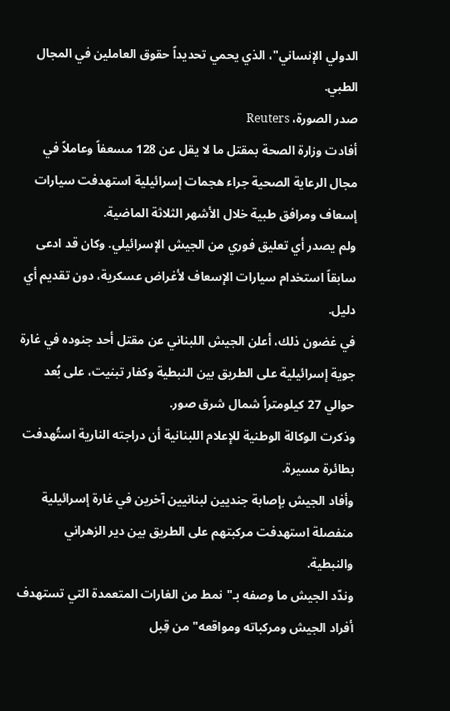الدولي الإنساني"، الذي يحمي تحديداً حقوق العاملين في المجال الطبي.
صدر الصورة، Reuters
أفادت وزارة الصحة بمقتل ما لا يقل عن 128 مسعفاً وعاملاً في مجال الرعاية الصحية جراء هجمات إسرائيلية استهدفت سيارات إسعاف ومرافق طبية خلال الأشهر الثلاثة الماضية.
ولم يصدر أي تعليق فوري من الجيش الإسرائيلي. وكان قد ادعى سابقاً استخدام سيارات الإسعاف لأغراض عسكرية، دون تقديم أي دليل.
في غضون ذلك، أعلن الجيش اللبناني عن مقتل أحد جنوده في غارة جوية إسرائيلية على الطريق بين النبطية وكفار تبنيت، على بُعد حوالي 27 كيلومتراً شمال شرق صور.
وذكرت الوكالة الوطنية للإعلام اللبنانية أن دراجته النارية استُهدفت بطائرة مسيرة.
وأفاد الجيش بإصابة جنديين لبنانيين آخرين في غارة إسرائيلية منفصلة استهدفت مركبتهم على الطريق بين دير الزهراني والنبطية.
وندّد الجيش ما وصفه بـ"نمط من الغارات المتعمدة التي تستهدف أفراد الجيش ومركباته ومواقعه" من قِبل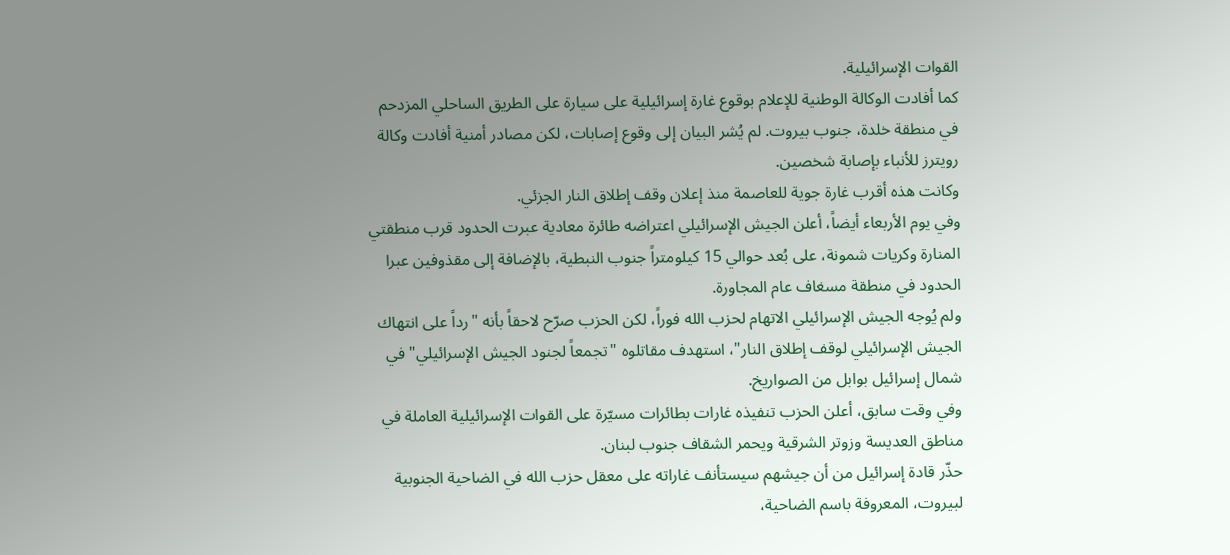القوات الإسرائيلية.
كما أفادت الوكالة الوطنية للإعلام بوقوع غارة إسرائيلية على سيارة على الطريق الساحلي المزدحم في منطقة خلدة، جنوب بيروت. لم يُشر البيان إلى وقوع إصابات، لكن مصادر أمنية أفادت وكالة رويترز للأنباء بإصابة شخصين.
وكانت هذه أقرب غارة جوية للعاصمة منذ إعلان وقف إطلاق النار الجزئي.
وفي يوم الأربعاء أيضاً، أعلن الجيش الإسرائيلي اعتراضه طائرة معادية عبرت الحدود قرب منطقتي المنارة وكريات شمونة، على بُعد حوالي 15 كيلومتراً جنوب النبطية، بالإضافة إلى مقذوفين عبرا الحدود في منطقة مسغاف عام المجاورة.
ولم يُوجه الجيش الإسرائيلي الاتهام لحزب الله فوراً، لكن الحزب صرّح لاحقاً بأنه "رداً على انتهاك الجيش الإسرائيلي لوقف إطلاق النار"، استهدف مقاتلوه "تجمعاً لجنود الجيش الإسرائيلي" في شمال إسرائيل بوابل من الصواريخ.
وفي وقت سابق، أعلن الحزب تنفيذه غارات بطائرات مسيّرة على القوات الإسرائيلية العاملة في مناطق العديسة وزوتر الشرقية ويحمر الشقاف جنوب لبنان.
حذّر قادة إسرائيل من أن جيشهم سيستأنف غاراته على معقل حزب الله في الضاحية الجنوبية لبيروت، المعروفة باسم الضاحية،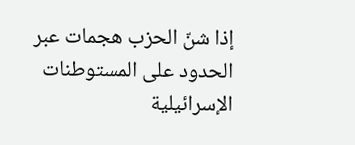إذا شنّ الحزب هجمات عبر الحدود على المستوطنات الإسرائيلية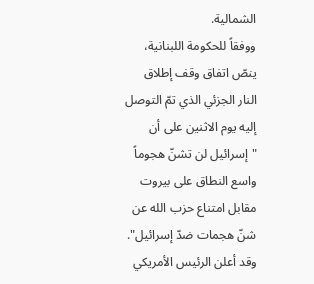الشمالية.
ووفقاً للحكومة اللبنانية، ينصّ اتفاق وقف إطلاق النار الجزئي الذي تمّ التوصل إليه يوم الاثنين على أن "إسرائيل لن تشنّ هجوماً واسع النطاق على بيروت مقابل امتناع حزب الله عن شنّ هجمات ضدّ إسرائيل".
وقد أعلن الرئيس الأمريكي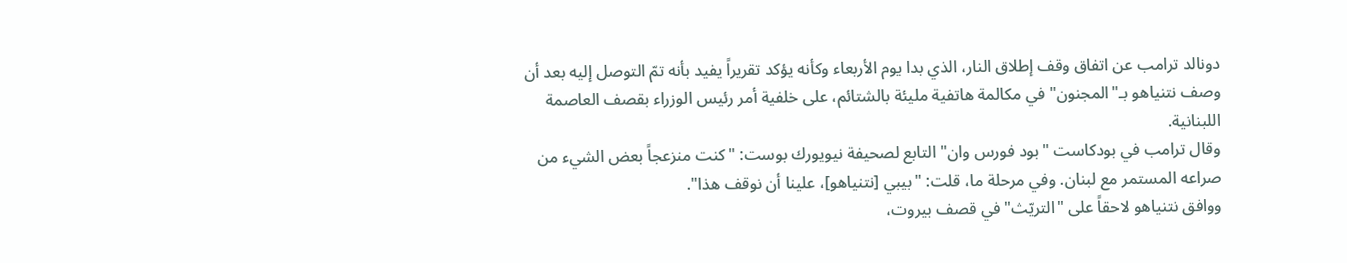دونالد ترامب عن اتفاق وقف إطلاق النار، الذي بدا يوم الأربعاء وكأنه يؤكد تقريراً يفيد بأنه تمّ التوصل إليه بعد أن وصف نتنياهو بـ"المجنون" في مكالمة هاتفية مليئة بالشتائم، على خلفية أمر رئيس الوزراء بقصف العاصمة اللبنانية.
وقال ترامب في بودكاست "بود فورس وان" التابع لصحيفة نيويورك بوست: "كنت منزعجاً بعض الشيء من صراعه المستمر مع لبنان. وفي مرحلة ما، قلت: "بيبي [نتنياهو]، علينا أن نوقف هذا".
ووافق نتنياهو لاحقاً على "التريّث" في قصف بيروت،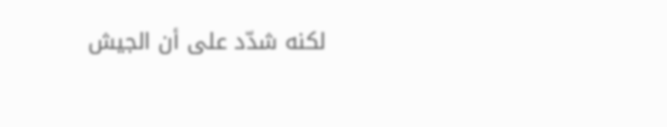لكنه شدّد على أن الجيش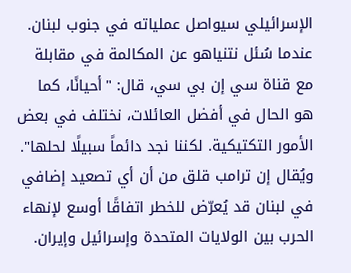الإسرائيلي سيواصل عملياته في جنوب لبنان.
عندما سُئل نتنياهو عن المكالمة في مقابلة مع قناة سي إن بي سي، قال: "أحيانًا، كما هو الحال في أفضل العائلات، نختلف في بعض الأمور التكتيكية. لكننا نجد دائماً سبيلًا لحلها".
ويُقال إن ترامب قلق من أن أي تصعيد إضافي في لبنان قد يُعرّض للخطر اتفاقًا أوسع لإنهاء الحرب بين الولايات المتحدة وإسرائيل وإيران.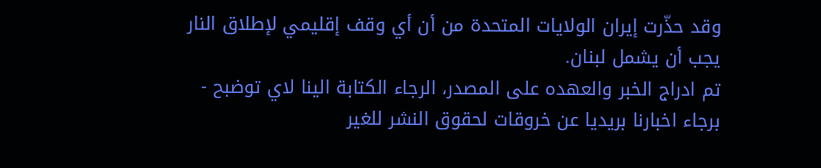وقد حذّرت إيران الولايات المتحدة من أن أي وقف إقليمي لإطلاق النار يجب أن يشمل لبنان.
تم ادراج الخبر والعهده على المصدر، الرجاء الكتابة الينا لاي توضبح - برجاء اخبارنا بريديا عن خروقات لحقوق النشر للغير